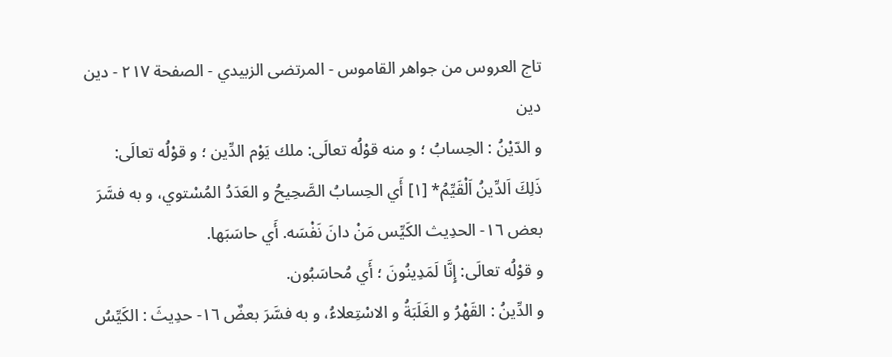تاج العروس من جواهر القاموس - المرتضى الزبيدي - الصفحة ٢١٧ - دين دين
و الدّيْنُ : الحِسابُ ؛ و منه قوْلُه تعالَى: ملك يَوْم الدِّين ؛ و قوْلُه تعالَى: ذَلِكَ اَلدِّينُ اَلْقَيِّمُ* [١] أَي الحِسابُ الصَّحِيحُ و العَدَدُ المُسْتوي، و به فسَّرَ بعض ١٦- الحدِيث الكَيِّس مَنْ دانَ نَفْسَه. أَي حاسَبَها.
و قوْلُه تعالَى: إِنَّا لَمَدِينُونَ ؛ أَي مُحاسَبُون.
و الدِّينُ : القَهْرُ و الغَلَبَةُ و الاسْتِعلاءُ، و به فسَّرَ بعضٌ ١٦- حدِيثَ : الكَيِّسُ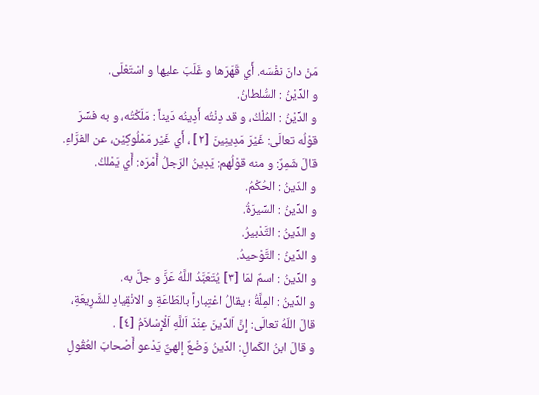مَنْ دانَ نفْسَه. أَي قَهَرَها و غَلَبَ عليها و اسْتَعْلَى.
و الدِّيْنُ : السُّلطانُ.
و الدِّيْنُ : المُلْكُ، و قد دِنْتُه أَدِينُه دَيناً : مَلَكْتُه، و به فسِّرَ قوْلُه تعالَى: غَيْرَ مَدِينِينَ [٢] ، أَي غَيْر مَمْلُوكِيْن، عن الفرَّاءِ.
قالَ شَمِرٌ: و منه قوْلُهم: يَدِينُ الرّجلُ أَمْرَه: أَي يَمْلكُ.
و الدّينُ : الحُكْمُ.
و الدِّينُ : السِّيرَةُ.
و الدِّينُ : التَّدْبيرُ.
و الدِّينُ : التَّوْحيدُ.
و الدِّينُ : اسمٌ لمَا [٣] يُتَعَبَّدُ اللَّهُ عَزَّ و جلَّ به.
و الدِّينُ : المِلَّةُ ؛ يقالُ اعْتِباراً بالطّاعَةِ و الانْقِيادِ للشَّرِيعَةِ، قالَ اللّهُ تعالَى: إِنَّ اَلدِّينَ عِنْدَ اَللَّهِ اَلْإِسْلاَمُ [٤] .
و قالَ ابنُ الكَمالِ: الدِّينُ وَضْعٌ إلهيٌّ يَدْعو أَصْحابَ العُقُولِ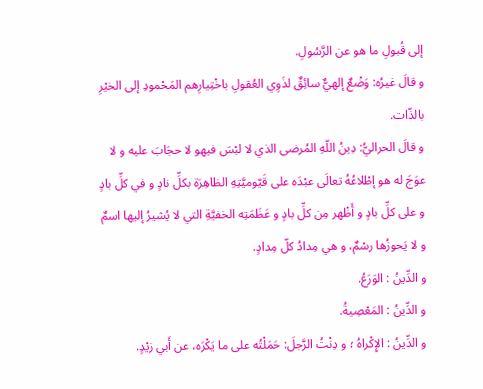إلى قُبولِ ما هو عن الرَّسُولِ.
و قالَ غيرُه: وَضْعٌ إلهيٌّ سائِقٌ لذَوِي العُقولِ باخْتِيارِهم المَحْمودِ إلى الخيْرِ بالذّات.
و قالَ الحراليُّ: دِينُ اللّهِ المُرضى الذي لا لبْسَ فيهو لا حجَابَ عليه و لا عوَجَ له هو إطْلاعُهُ تعالَى عبْدَه على قَيّوميَّتِهِ الظاهِرَة بكلِّ نادٍ و في كلِّ بادٍ و على كلِّ بادٍ و أَظْهر مِن كلِّ بادٍ و عَظَمَتِه الخفيَّةِ التي لا يُشيرُ إليها اسمٌ و لا يَحوزُها رسْمٌ، و هي مِدادُ كلّ مِدادٍ.
و الدِّينُ : الوَرَعُ.
و الدِّينُ : المَعْصِيةُ.
و الدِّينُ : الإِكْراهُ ؛ و دِنْتُ الرَّجلَ: حَمَلْتُه على ما يَكْرَه، عن أَبي زيْدٍ.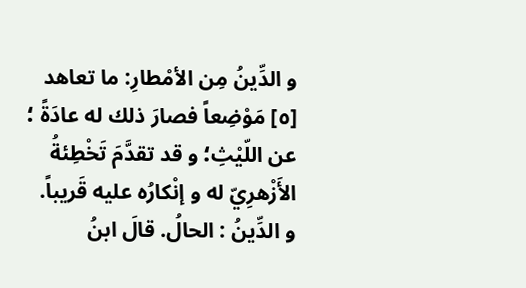و الدِّينُ مِن الأمْطارِ: ما تعاهد [٥] مَوْضِعاً فصارَ ذلك له عادَةً ؛ عن اللّيْثِ؛ و قد تقدَّمَ تَخْطِئةُ الأَزْهرِيّ له و إنْكارُه عليه قَريباً.
و الدِّينُ : الحالُ. قالَ ابنُ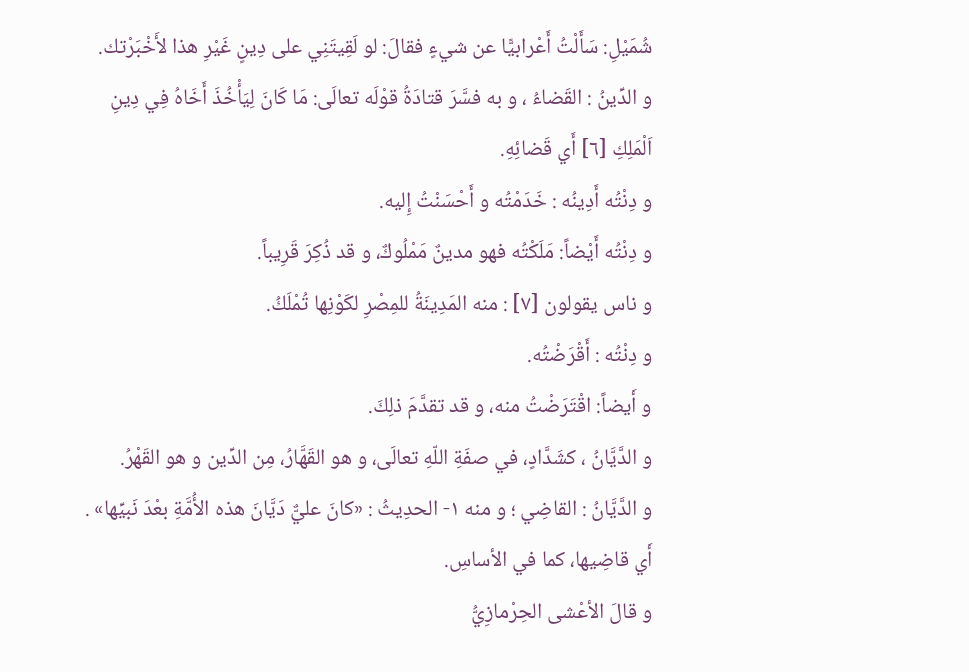شُمَيْلِ: سَأَلْتُ أَعْرابيًّا عن شيءٍ فقالَ: لو لَقِيتَنِي على دِينٍ غَيْرِ هذا لأَخْبَرْتك.
و الدِّينُ : القَضاءُ ، و به فسَّرَ قتادَةُ قوْلَه تعالَى: مَا كَانَ لِيَأْخُذَ أَخَاهُ فِي دِينِ اَلْمَلِكِ [٦] أَي قَضائِهِ.
و دِنْتُه أَدِينُه : خَدَمْتُه و أَحْسَنْتُ إِليه.
و دِنْتُه أَيْضاً: مَلَكْتُه فهو مدينٌ مَمْلُوكٌ، و قد ذُكِرَ قَرِيباً.
و ناس يقولون [٧] : منه المَدِينَةُ للمِصْرِ لكَوْنِها تُمْلَكُ.
و دِنْتُه : أَقْرَضْتُه.
و أَيضاً: اقْتَرَضْتُ منه، و قد تقدَّمَ ذلِكَ.
و الدَّيَّانُ ، كشَدَّادٍ، في صفَةِ اللّهِ تعالَى، و هو القَهَّارُ، مِن الدِّين و هو القَهْرُ.
و الدَّيَّانُ : القاضِي ؛ و منه ١- الحدِيثُ : «كانَ عليٌّ دَيَّانَ هذه الأُمَّةِ بعْدَ نَبيِّها» . أَي قاضِيها، كما في الأساسِ.
و قالَ الأعْشى الحِرْمازِيُّ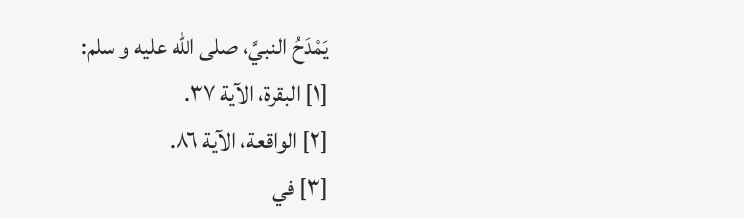يَمْدَحُ النبيَّ، صلى اللّه عليه و سلم:
[١] البقرة، الآية ٣٧.
[٢] الواقعة، الآية ٨٦.
[٣] في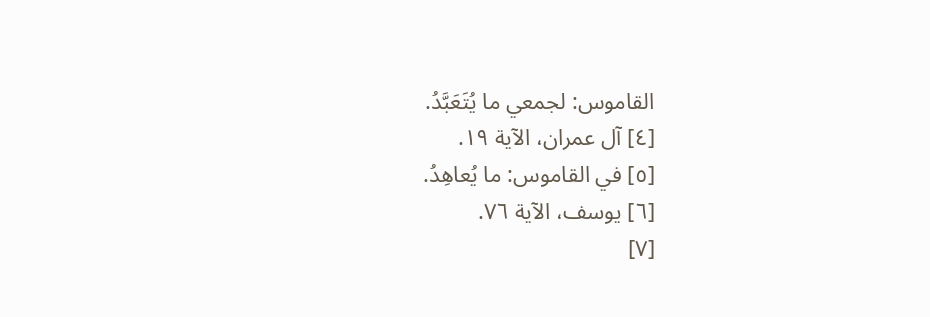القاموس: لجمعي ما يُتَعَبَّدُ.
[٤] آل عمران، الآية ١٩.
[٥] في القاموس: ما يُعاهِدُ.
[٦] يوسف، الآية ٧٦.
[٧]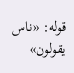قوله: «ناس يقولون»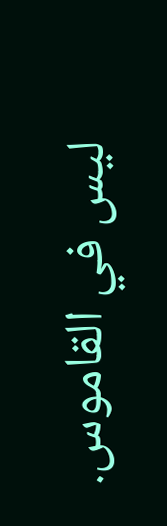ليس في القاموس.